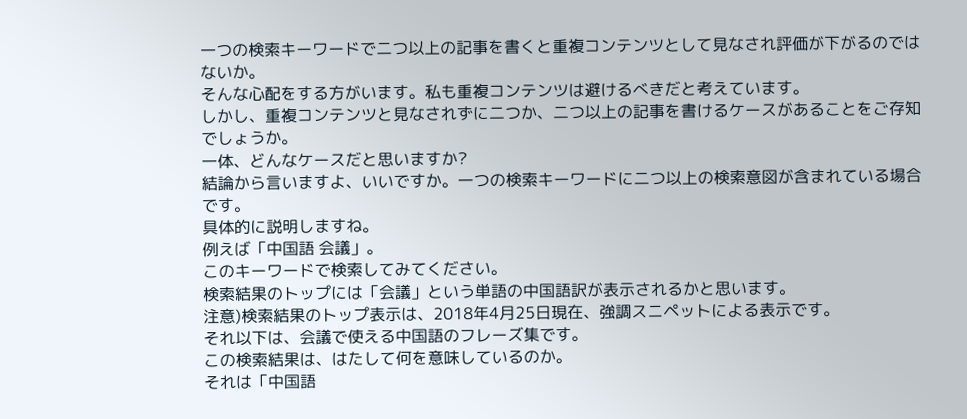一つの検索キーワードで二つ以上の記事を書くと重複コンテンツとして見なされ評価が下がるのではないか。
そんな心配をする方がいます。私も重複コンテンツは避けるべきだと考えています。
しかし、重複コンテンツと見なされずに二つか、二つ以上の記事を書けるケースがあることをご存知でしょうか。
一体、どんなケースだと思いますか?
結論から言いますよ、いいですか。一つの検索キーワードに二つ以上の検索意図が含まれている場合です。
具体的に説明しますね。
例えば「中国語 会議」。
このキーワードで検索してみてください。
検索結果のトップには「会議」という単語の中国語訳が表示されるかと思います。
注意)検索結果のトップ表示は、2018年4月25日現在、強調スニペットによる表示です。
それ以下は、会議で使える中国語のフレーズ集です。
この検索結果は、はたして何を意味しているのか。
それは「中国語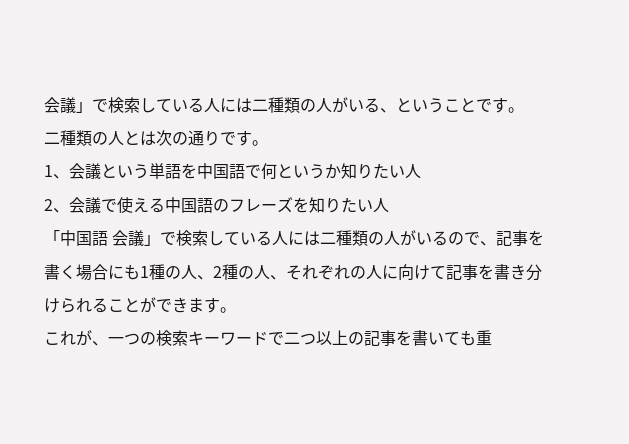会議」で検索している人には二種類の人がいる、ということです。
二種類の人とは次の通りです。
1、会議という単語を中国語で何というか知りたい人
2、会議で使える中国語のフレーズを知りたい人
「中国語 会議」で検索している人には二種類の人がいるので、記事を書く場合にも1種の人、2種の人、それぞれの人に向けて記事を書き分けられることができます。
これが、一つの検索キーワードで二つ以上の記事を書いても重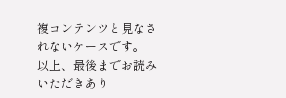複コンテンツと見なされないケースです。
以上、最後までお読みいただきあり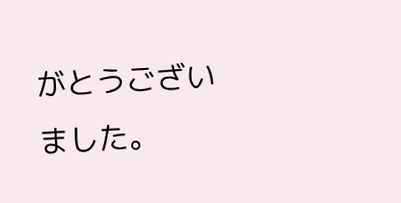がとうございました。